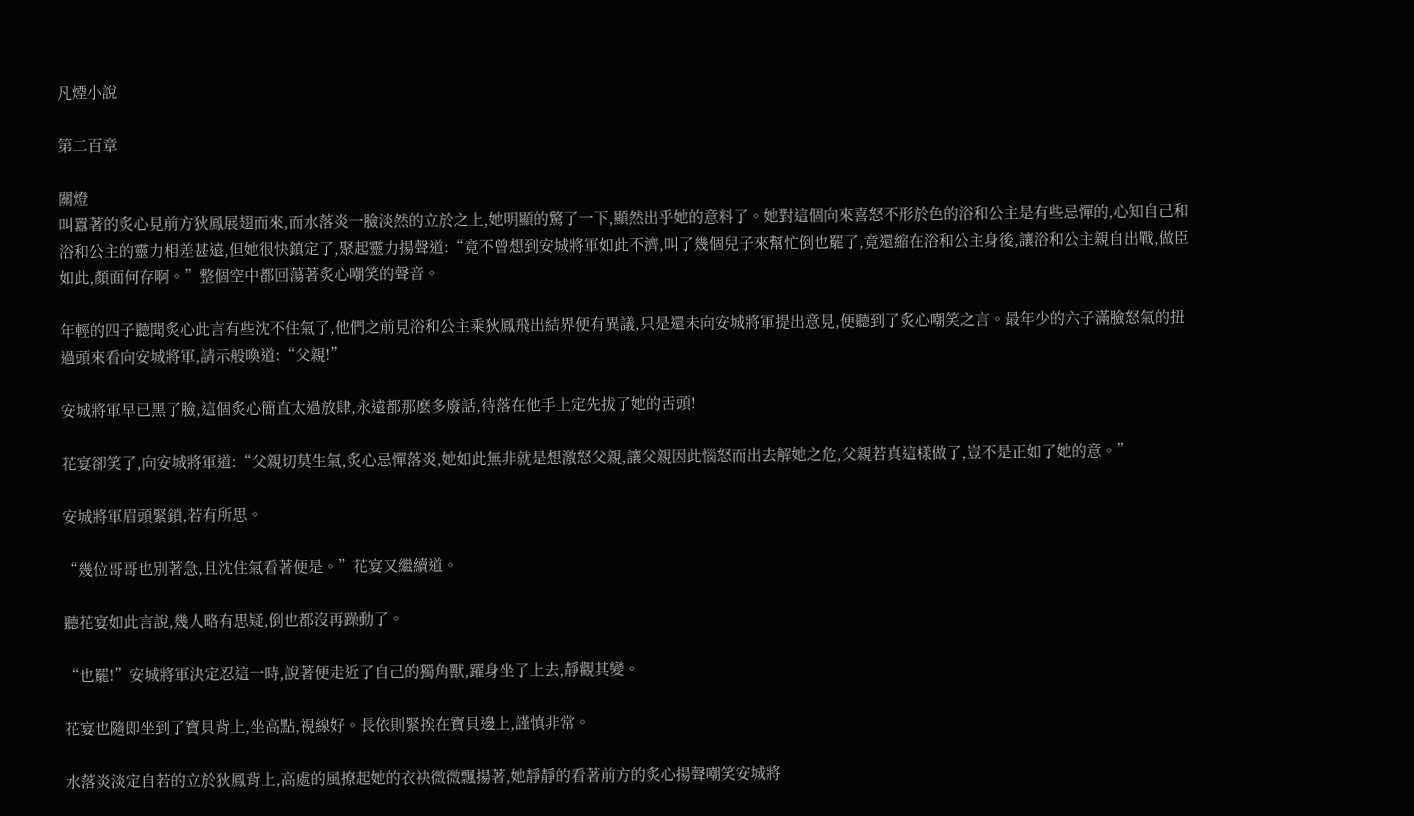凡煙小說

第二百章

關燈
叫囂著的炙心見前方狄鳳展翅而來,而水落炎一臉淡然的立於之上,她明顯的驚了一下,顯然出乎她的意料了。她對這個向來喜怒不形於色的浴和公主是有些忌憚的,心知自己和浴和公主的靈力相差甚遠,但她很快鎮定了,聚起靈力揚聲道:“竟不曾想到安城將軍如此不濟,叫了幾個兒子來幫忙倒也罷了,竟還縮在浴和公主身後,讓浴和公主親自出戰,做臣如此,顏面何存啊。”整個空中都回蕩著炙心嘲笑的聲音。

年輕的四子聽聞炙心此言有些沈不住氣了,他們之前見浴和公主乘狄鳳飛出結界便有異議,只是還未向安城將軍提出意見,便聽到了炙心嘲笑之言。最年少的六子滿臉怒氣的扭過頭來看向安城將軍,請示般喚道:“父親!”

安城將軍早已黑了臉,這個炙心簡直太過放肆,永遠都那麽多廢話,待落在他手上定先拔了她的舌頭!

花宴卻笑了,向安城將軍道:“父親切莫生氣,炙心忌憚落炎,她如此無非就是想激怒父親,讓父親因此惱怒而出去解她之危,父親若真這樣做了,豈不是正如了她的意。”

安城將軍眉頭緊鎖,若有所思。

“幾位哥哥也別著急,且沈住氣看著便是。”花宴又繼續道。

聽花宴如此言說,幾人略有思疑,倒也都沒再躁動了。

“也罷!”安城將軍決定忍這一時,說著便走近了自己的獨角獸,躍身坐了上去,靜觀其變。

花宴也隨即坐到了寶貝背上,坐高點,視線好。長依則緊挨在寶貝邊上,謹慎非常。

水落炎淡定自若的立於狄鳳背上,高處的風撩起她的衣袂微微飄揚著,她靜靜的看著前方的炙心揚聲嘲笑安城將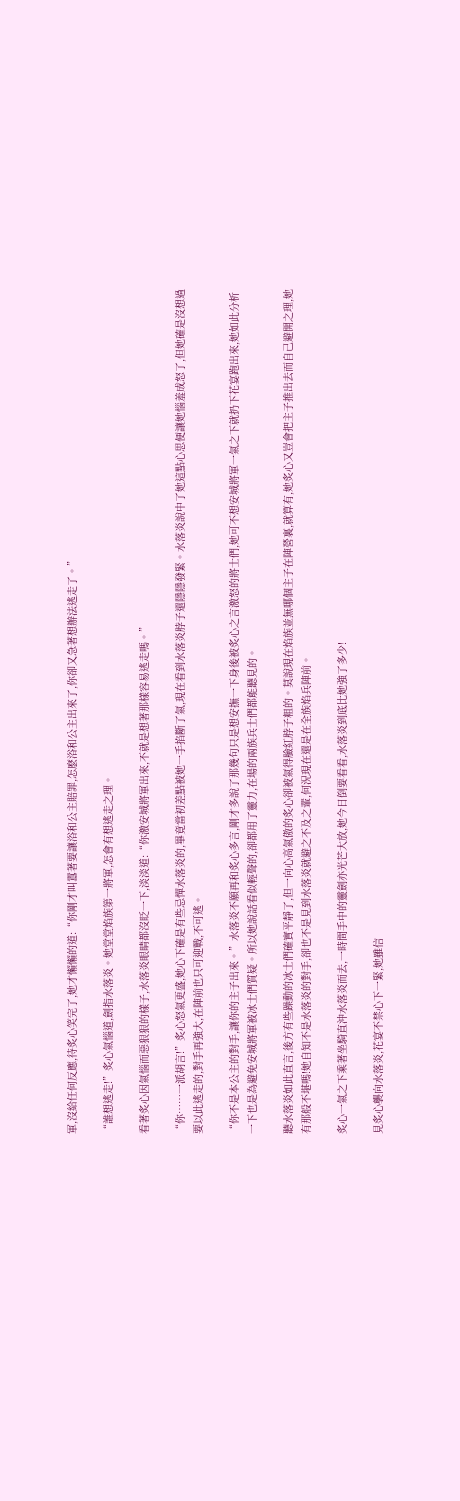軍,沒給任何反應,待炙心笑完了,她才懶懶的道:“你剛才叫囂著要讓浴和公主賠罪,怎麽浴和公主出來了,你卻又急著想辦法逃走了。”

“誰想逃走!”炙心氣惱道,劍指水落炎。她堂堂焰族第一將軍,怎會有想逃走之理。

看著炙心因氣惱而惡狠狠的樣子,水落炎眼睛都沒眨一下,淡淡道:“你激安城將軍出來,不就是想著那樣容易逃走嗎。”

“你……一派胡言!”炙心怒氣更盛,她心下確是有些忌憚水落炎的,畢竟當初差點被她一手掐斷了氣,現在看到水落炎脖子還隱隱發緊。水落炎說中了她這點心思便讓她惱羞成怒了,但她確是沒想過要以此逃走的,對手再強大,在陣前也只可迎戰,不可逃。

“你不是本公主的對手,讓你的主子出來。”水落炎不願再和炙心多言,剛才多說了那幾句只是想安撫一下身後被炙心之言激怒的將士們,她可不想安城將軍一氣之下就扔下花宴跑出來,她如此分析一下也是為避免安城將軍被冰士們質疑。所以她說話看似輕聲的,卻都用了靈力,在場的兩族兵士們都能聽見的。

聽水落炎如此直言,後方有些躁動的冰士們確實平靜了,但一向心高氣傲的炙心卻被氣得臉紅脖子粗的。莫說現在焰族並無哪個主子在陣營裏,就算有,她炙心又豈會把主子推出去而自己避開之理,她有那般不堪嗎!她自知不是水落炎的對手,卻也不是見到水落炎就避之不及之輩,何況現在還是在全族焰兵陣前。

炙心一氣之下乘著坐騎直沖水落炎而去,一時間手中的靈劍亦光芒大放,她今日倒要看看,水落炎到底比她強了多少!

見炙心襲向水落炎,花宴不禁心下一緊,她雖信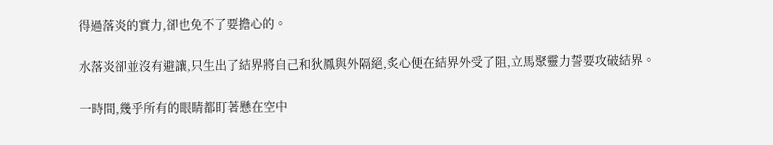得過落炎的實力,卻也免不了要擔心的。

水落炎卻並沒有避讓,只生出了結界將自己和狄鳳與外隔絕,炙心便在結界外受了阻,立馬聚靈力誓要攻破結界。

一時間,幾乎所有的眼睛都盯著懸在空中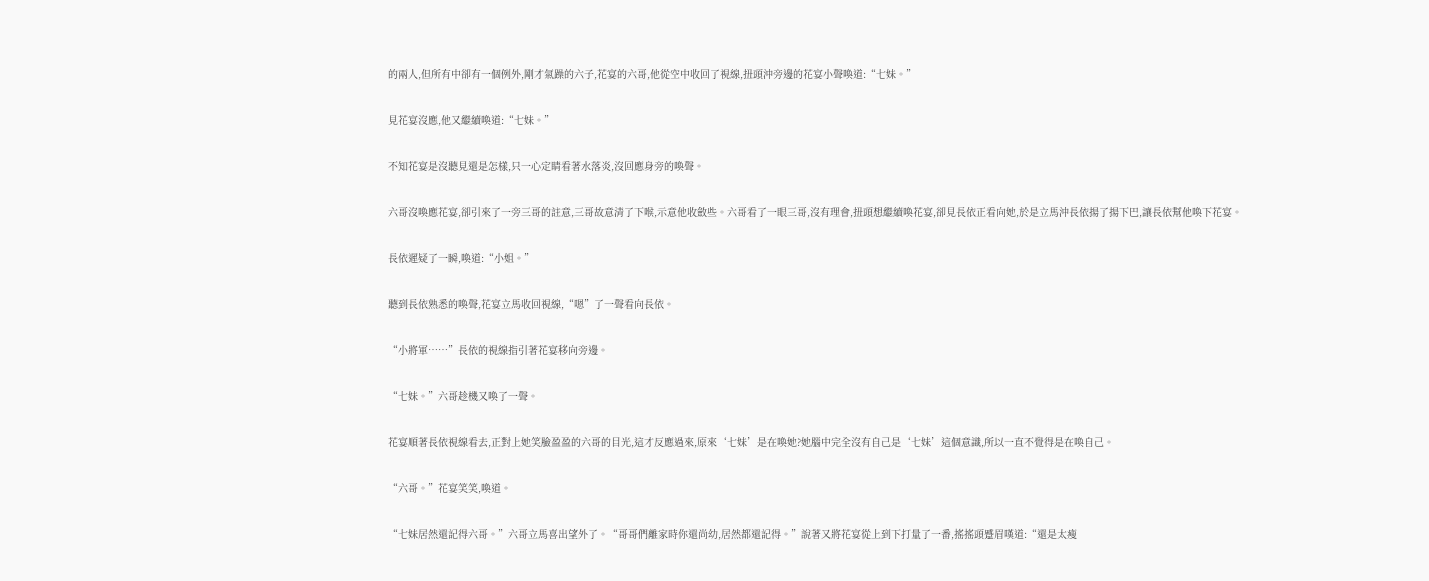的兩人,但所有中卻有一個例外,剛才氣躁的六子,花宴的六哥,他從空中收回了視線,扭頭沖旁邊的花宴小聲喚道:“七妹。”

見花宴沒應,他又繼續喚道:“七妹。”

不知花宴是沒聽見還是怎樣,只一心定睛看著水落炎,沒回應身旁的喚聲。

六哥沒喚應花宴,卻引來了一旁三哥的註意,三哥故意清了下喉,示意他收斂些。六哥看了一眼三哥,沒有理會,扭頭想繼續喚花宴,卻見長依正看向她,於是立馬沖長依揚了揚下巴,讓長依幫他喚下花宴。

長依遲疑了一瞬,喚道:“小姐。”

聽到長依熟悉的喚聲,花宴立馬收回視線,“嗯”了一聲看向長依。

“小將軍……”長依的視線指引著花宴移向旁邊。

“七妹。”六哥趁機又喚了一聲。

花宴順著長依視線看去,正對上她笑臉盈盈的六哥的目光,這才反應過來,原來‘七妹’是在喚她?她腦中完全沒有自己是‘七妹’這個意識,所以一直不覺得是在喚自己。

“六哥。”花宴笑笑,喚道。

“七妹居然還記得六哥。”六哥立馬喜出望外了。“哥哥們離家時你還尚幼,居然都還記得。”說著又將花宴從上到下打量了一番,搖搖頭蹙眉嘆道:“還是太瘦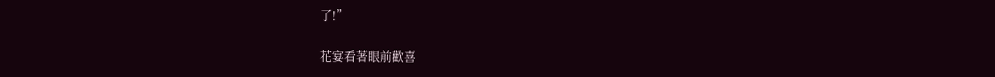了!”

花宴看著眼前歡喜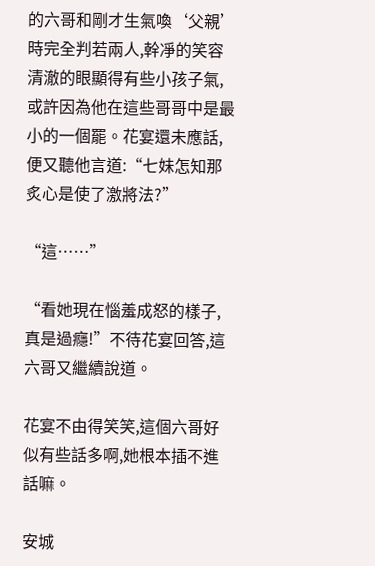的六哥和剛才生氣喚‘父親’時完全判若兩人,幹凈的笑容清澈的眼顯得有些小孩子氣,或許因為他在這些哥哥中是最小的一個罷。花宴還未應話,便又聽他言道:“七妹怎知那炙心是使了激將法?”

“這……”

“看她現在惱羞成怒的樣子,真是過癮!”不待花宴回答,這六哥又繼續說道。

花宴不由得笑笑,這個六哥好似有些話多啊,她根本插不進話嘛。

安城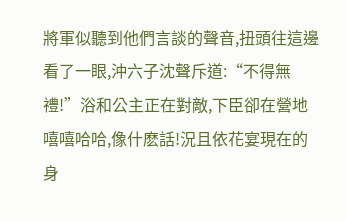將軍似聽到他們言談的聲音,扭頭往這邊看了一眼,沖六子沈聲斥道:“不得無禮!”浴和公主正在對敵,下臣卻在營地嘻嘻哈哈,像什麽話!況且依花宴現在的身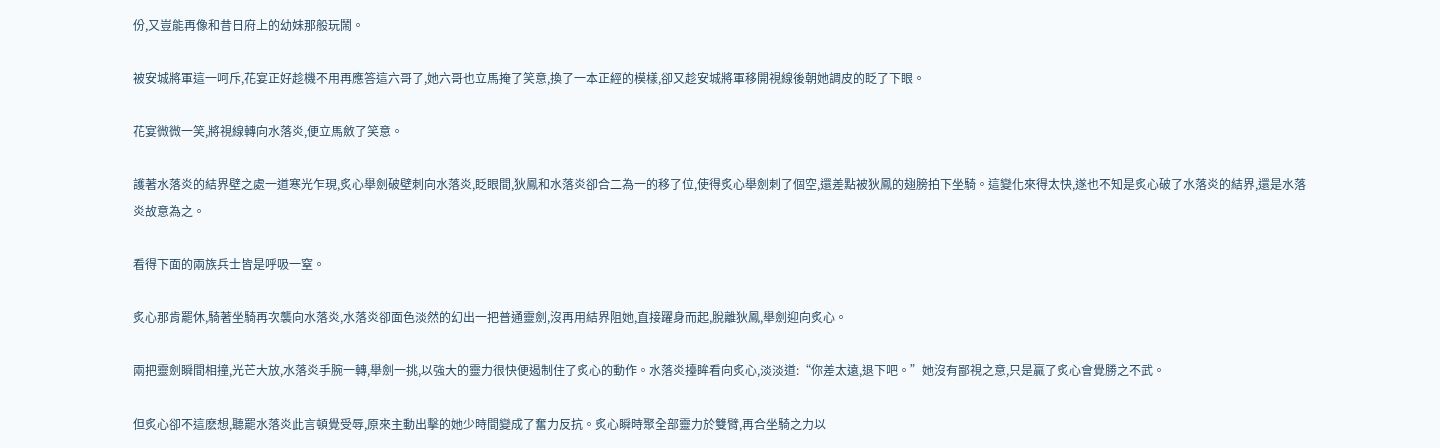份,又豈能再像和昔日府上的幼妹那般玩鬧。

被安城將軍這一呵斥,花宴正好趁機不用再應答這六哥了,她六哥也立馬掩了笑意,換了一本正經的模樣,卻又趁安城將軍移開視線後朝她調皮的眨了下眼。

花宴微微一笑,將視線轉向水落炎,便立馬斂了笑意。

護著水落炎的結界壁之處一道寒光乍現,炙心舉劍破壁刺向水落炎,眨眼間,狄鳳和水落炎卻合二為一的移了位,使得炙心舉劍刺了個空,還差點被狄鳳的翅膀拍下坐騎。這變化來得太快,遂也不知是炙心破了水落炎的結界,還是水落炎故意為之。

看得下面的兩族兵士皆是呼吸一窒。

炙心那肯罷休,騎著坐騎再次襲向水落炎,水落炎卻面色淡然的幻出一把普通靈劍,沒再用結界阻她,直接躍身而起,脫離狄鳳,舉劍迎向炙心。

兩把靈劍瞬間相撞,光芒大放,水落炎手腕一轉,舉劍一挑,以強大的靈力很快便遏制住了炙心的動作。水落炎擡眸看向炙心,淡淡道:“你差太遠,退下吧。”她沒有鄙視之意,只是贏了炙心會覺勝之不武。

但炙心卻不這麽想,聽罷水落炎此言頓覺受辱,原來主動出擊的她少時間變成了奮力反抗。炙心瞬時聚全部靈力於雙臂,再合坐騎之力以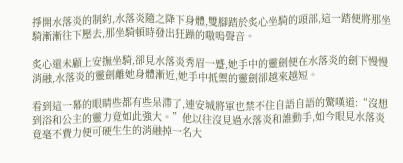掙開水落炎的制約,水落炎隨之降下身體,雙腳踏於炙心坐騎的頭部,這一踏便將那坐騎漸漸往下壓去,那坐騎頓時發出狂躁的嗷嗚聲音。

炙心還未顧上安撫坐騎,卻見水落炎秀眉一蹙,她手中的靈劍便在水落炎的劍下慢慢消融,水落炎的靈劍離她身體漸近,她手中抵禦的靈劍卻越來越短。

看到這一幕的眼睛些都有些呆滯了,連安城將軍也禁不住自語自語的驚嘆道:“沒想到浴和公主的靈力竟如此強大。”他以往沒見過水落炎和誰動手,如今眼見水落炎竟毫不費力便可硬生生的消融掉一名大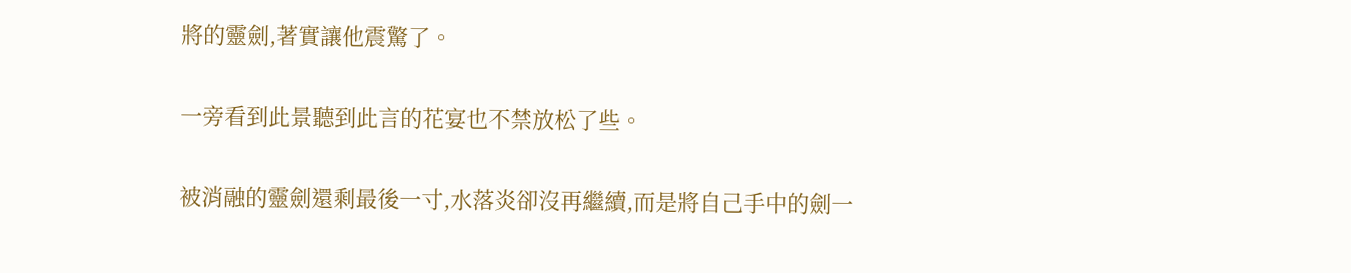將的靈劍,著實讓他震驚了。

一旁看到此景聽到此言的花宴也不禁放松了些。

被消融的靈劍還剩最後一寸,水落炎卻沒再繼續,而是將自己手中的劍一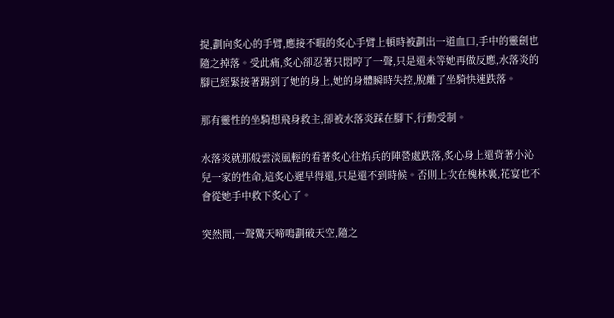提,劃向炙心的手臂,應接不暇的炙心手臂上頓時被劃出一道血口,手中的靈劍也隨之掉落。受此痛,炙心卻忍著只悶哼了一聲,只是還未等她再做反應,水落炎的腳已經緊接著踢到了她的身上,她的身體瞬時失控,脫離了坐騎快速跌落。

那有靈性的坐騎想飛身救主,卻被水落炎踩在腳下,行動受制。

水落炎就那般雲淡風輕的看著炙心往焰兵的陣營處跌落,炙心身上還背著小沁兒一家的性命,這炙心遲早得還,只是還不到時候。否則上次在槐林裏,花宴也不會從她手中救下炙心了。

突然間,一聲驚天啼鳴劃破天空,隨之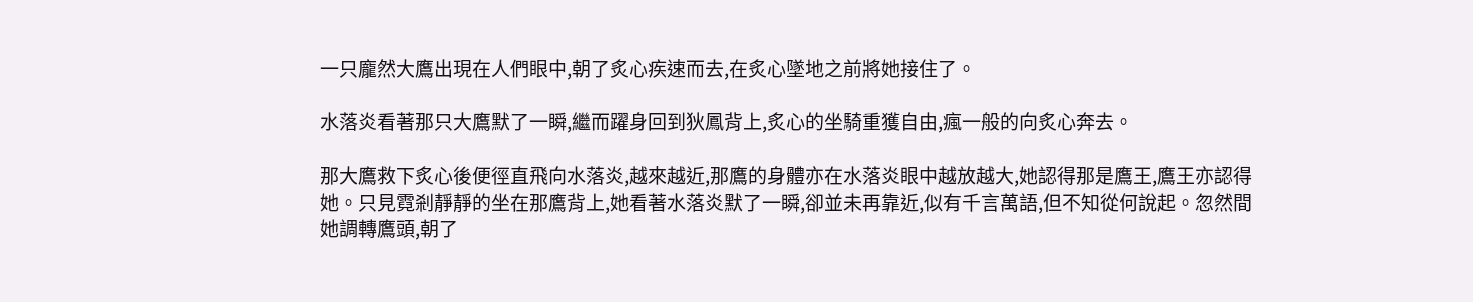一只龐然大鷹出現在人們眼中,朝了炙心疾速而去,在炙心墜地之前將她接住了。

水落炎看著那只大鷹默了一瞬,繼而躍身回到狄鳳背上,炙心的坐騎重獲自由,瘋一般的向炙心奔去。

那大鷹救下炙心後便徑直飛向水落炎,越來越近,那鷹的身體亦在水落炎眼中越放越大,她認得那是鷹王,鷹王亦認得她。只見霓剎靜靜的坐在那鷹背上,她看著水落炎默了一瞬,卻並未再靠近,似有千言萬語,但不知從何說起。忽然間她調轉鷹頭,朝了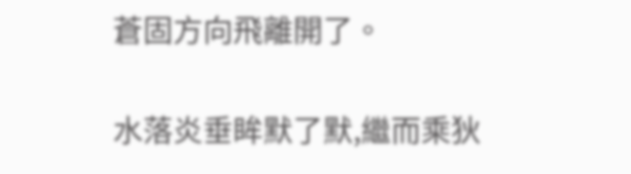蒼固方向飛離開了。

水落炎垂眸默了默,繼而乘狄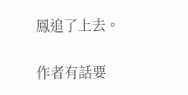鳳追了上去。

作者有話要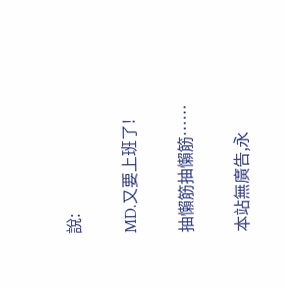說:

MD.又要上班了!

抽懶筋抽懶筋……

本站無廣告,永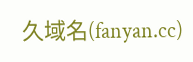久域名(fanyan.cc)